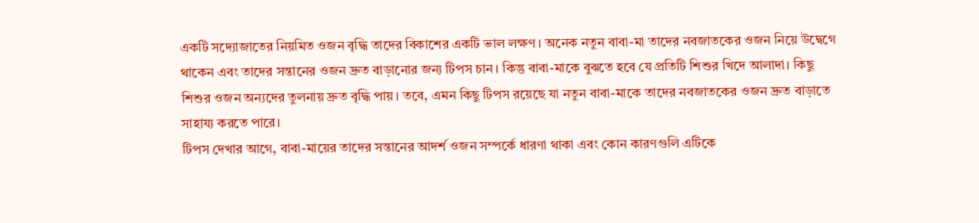একটি সদ্যোজাতের নিয়মিত ওজন বৃদ্ধি তাদের বিকাশের একটি ভাল লক্ষণ। অনেক নতুন বাবা-মা তাদের নবজাতকের ওজন নিয়ে উদ্বেগে থাকেন এবং তাদের সন্তানের ওজন দ্রুত বাড়ানোর জন্য টিপস চান। কিন্তু বাবা-মাকে বুঝতে হবে যে প্রতিটি শিশুর খিদে আলাদা। কিছু শিশুর ওজন অন্যদের তুলনায় দ্রুত বৃদ্ধি পায়। তবে, এমন কিছু টিপস রয়েছে যা নতুন বাবা-মাকে তাদের নবজাতকের ওজন দ্রুত বাড়াতে সাহায্য করতে পারে।
টিপস দেখার আগে, বাবা-মায়ের তাদের সন্তানের আদর্শ ওজন সম্পর্কে ধারণা থাকা এবং কোন কারণগুলি এটিকে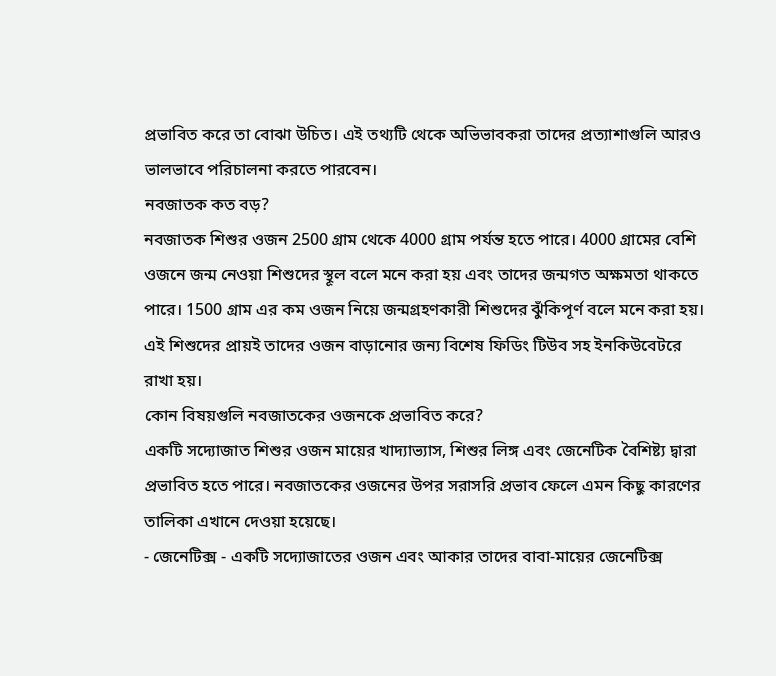প্রভাবিত করে তা বোঝা উচিত। এই তথ্যটি থেকে অভিভাবকরা তাদের প্রত্যাশাগুলি আরও ভালভাবে পরিচালনা করতে পারবেন।
নবজাতক কত বড়?
নবজাতক শিশুর ওজন 2500 গ্রাম থেকে 4000 গ্রাম পর্যন্ত হতে পারে। 4000 গ্রামের বেশি ওজনে জন্ম নেওয়া শিশুদের স্থূল বলে মনে করা হয় এবং তাদের জন্মগত অক্ষমতা থাকতে পারে। 1500 গ্রাম এর কম ওজন নিয়ে জন্মগ্রহণকারী শিশুদের ঝুঁকিপূর্ণ বলে মনে করা হয়। এই শিশুদের প্রায়ই তাদের ওজন বাড়ানোর জন্য বিশেষ ফিডিং টিউব সহ ইনকিউবেটরে রাখা হয়।
কোন বিষয়গুলি নবজাতকের ওজনকে প্রভাবিত করে?
একটি সদ্যোজাত শিশুর ওজন মায়ের খাদ্যাভ্যাস, শিশুর লিঙ্গ এবং জেনেটিক বৈশিষ্ট্য দ্বারা প্রভাবিত হতে পারে। নবজাতকের ওজনের উপর সরাসরি প্রভাব ফেলে এমন কিছু কারণের তালিকা এখানে দেওয়া হয়েছে।
- জেনেটিক্স - একটি সদ্যোজাতের ওজন এবং আকার তাদের বাবা-মায়ের জেনেটিক্স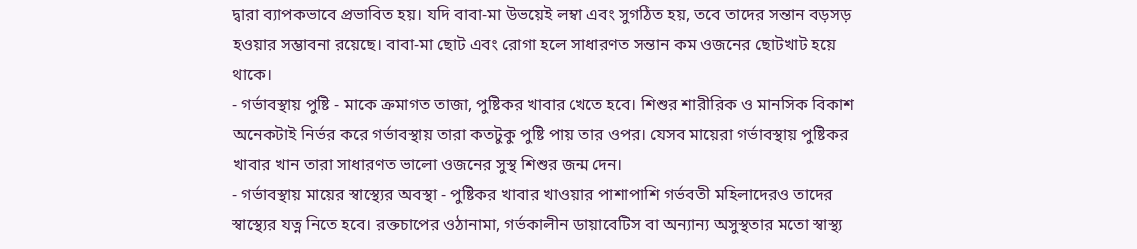দ্বারা ব্যাপকভাবে প্রভাবিত হয়। যদি বাবা-মা উভয়েই লম্বা এবং সুগঠিত হয়, তবে তাদের সন্তান বড়সড় হওয়ার সম্ভাবনা রয়েছে। বাবা-মা ছোট এবং রোগা হলে সাধারণত সন্তান কম ওজনের ছোটখাট হয়ে থাকে।
- গর্ভাবস্থায় পুষ্টি - মাকে ক্রমাগত তাজা, পুষ্টিকর খাবার খেতে হবে। শিশুর শারীরিক ও মানসিক বিকাশ অনেকটাই নির্ভর করে গর্ভাবস্থায় তারা কতটুকু পুষ্টি পায় তার ওপর। যেসব মায়েরা গর্ভাবস্থায় পুষ্টিকর খাবার খান তারা সাধারণত ভালো ওজনের সুস্থ শিশুর জন্ম দেন।
- গর্ভাবস্থায় মায়ের স্বাস্থ্যের অবস্থা - পুষ্টিকর খাবার খাওয়ার পাশাপাশি গর্ভবতী মহিলাদেরও তাদের স্বাস্থ্যের যত্ন নিতে হবে। রক্তচাপের ওঠানামা, গর্ভকালীন ডায়াবেটিস বা অন্যান্য অসুস্থতার মতো স্বাস্থ্য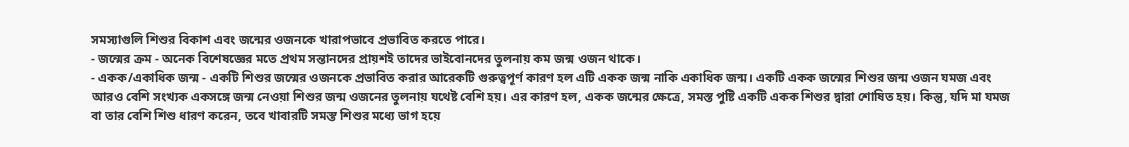সমস্যাগুলি শিশুর বিকাশ এবং জন্মের ওজনকে খারাপভাবে প্রভাবিত করতে পারে।
- জন্মের ক্রম - অনেক বিশেষজ্ঞের মতে প্রথম সন্তানদের প্রায়শই তাদের ভাইবোনদের তুলনায় কম জন্ম ওজন থাকে।
- একক/একাধিক জন্ম - একটি শিশুর জন্মের ওজনকে প্রভাবিত করার আরেকটি গুরুত্বপূর্ণ কারণ হল এটি একক জন্ম নাকি একাধিক জন্ম। একটি একক জন্মের শিশুর জন্ম ওজন যমজ এবং আরও বেশি সংখ্যক একসঙ্গে জন্ম নেওয়া শিশুর জন্ম ওজনের তুলনায় যথেষ্ট বেশি হয়। এর কারণ হল, একক জন্মের ক্ষেত্রে, সমস্ত পুষ্টি একটি একক শিশুর দ্বারা শোষিত হয়। কিন্তু, যদি মা যমজ বা তার বেশি শিশু ধারণ করেন, তবে খাবারটি সমস্ত শিশুর মধ্যে ভাগ হয়ে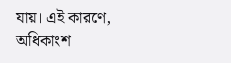যায়। এই কারণে, অধিকাংশ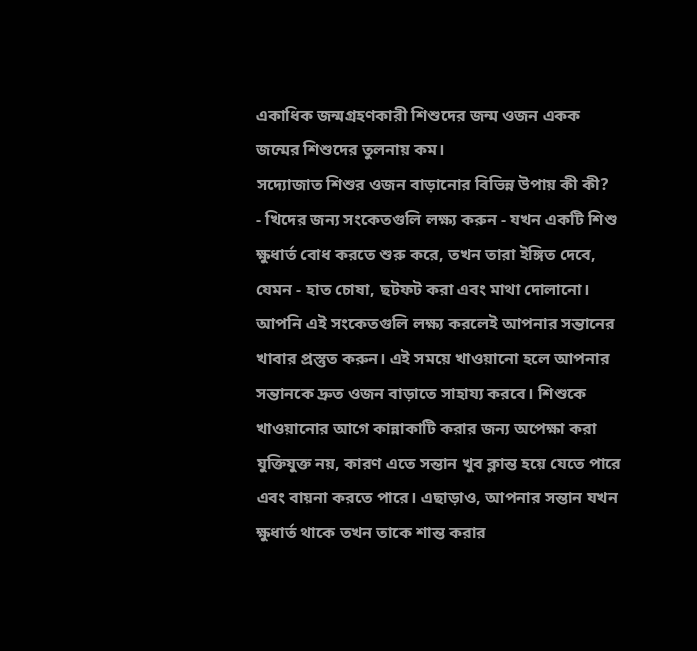একাধিক জন্মগ্রহণকারী শিশুদের জন্ম ওজন একক জন্মের শিশুদের তুলনায় কম।
সদ্যোজাত শিশুর ওজন বাড়ানোর বিভিন্ন উপায় কী কী?
- খিদের জন্য সংকেতগুলি লক্ষ্য করুন - যখন একটি শিশু ক্ষুধার্ত বোধ করতে শুরু করে, তখন তারা ইঙ্গিত দেবে, যেমন - হাত চোষা, ছটফট করা এবং মাথা দোলানো। আপনি এই সংকেতগুলি লক্ষ্য করলেই আপনার সন্তানের খাবার প্রস্তুত করুন। এই সময়ে খাওয়ানো হলে আপনার সন্তানকে দ্রুত ওজন বাড়াতে সাহায্য করবে। শিশুকে খাওয়ানোর আগে কান্নাকাটি করার জন্য অপেক্ষা করা যুক্তিযুক্ত নয়, কারণ এতে সন্তান খুব ক্লান্ত হয়ে যেতে পারে এবং বায়না করতে পারে। এছাড়াও, আপনার সন্তান যখন ক্ষুধার্ত থাকে তখন তাকে শান্ত করার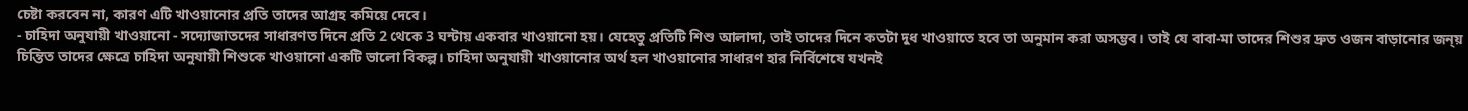চেষ্টা করবেন না, কারণ এটি খাওয়ানোর প্রতি তাদের আগ্রহ কমিয়ে দেবে।
- চাহিদা অনুযায়ী খাওয়ানো - সদ্যোজাতদের সাধারণত দিনে প্রতি 2 থেকে 3 ঘন্টায় একবার খাওয়ানো হয়। যেহেতু প্রতিটি শিশু আলাদা, তাই তাদের দিনে কতটা দুধ খাওয়াতে হবে তা অনুমান করা অসম্ভব। তাই যে বাবা-মা তাদের শিশুর দ্রুত ওজন বাড়ানোর জন্য় চিন্তিত তাদের ক্ষেত্রে চাহিদা অনুযায়ী শিশুকে খাওয়ানো একটি ভালো বিকল্প। চাহিদা অনুযায়ী খাওয়ানোর অর্থ হল খাওয়ানোর সাধারণ হার নির্বিশেষে যখনই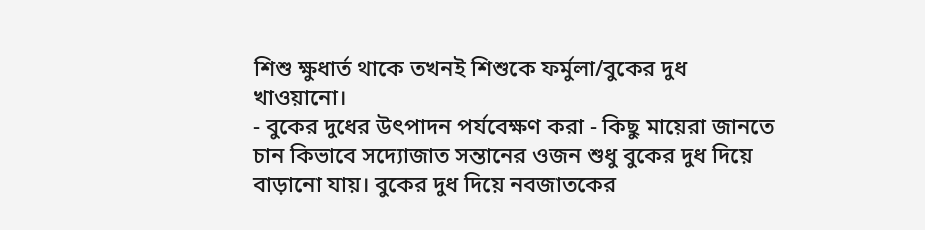শিশু ক্ষুধার্ত থাকে তখনই শিশুকে ফর্মুলা/বুকের দুধ খাওয়ানো।
- বুকের দুধের উৎপাদন পর্যবেক্ষণ করা - কিছু মায়েরা জানতে চান কিভাবে সদ্যোজাত সন্তানের ওজন শুধু বুকের দুধ দিয়ে বাড়ানো যায়। বুকের দুধ দিয়ে নবজাতকের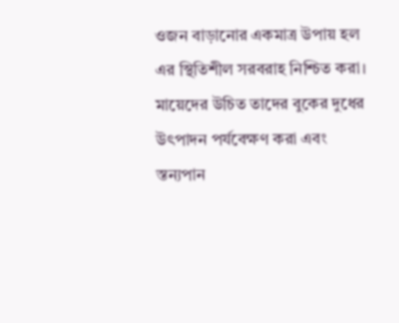ওজন বাড়ানোর একমাত্র উপায় হল এর স্থিতিশীল সরবরাহ নিশ্চিত করা। মায়েদের উচিত তাদের বুকের দুধের উৎপাদন পর্যবেক্ষণ করা এবং স্তন্যপান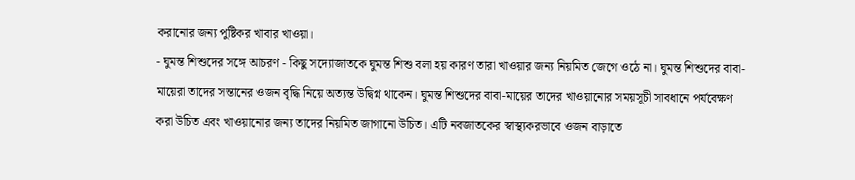করানোর জন্য পুষ্টিকর খাবার খাওয়া।
- ঘুমন্ত শিশুদের সঙ্গে আচরণ - কিছু সদ্যোজাতকে ঘুমন্ত শিশু বলা হয় কারণ তারা খাওয়ার জন্য নিয়মিত জেগে ওঠে না। ঘুমন্ত শিশুদের বাবা-মায়েরা তাদের সন্তানের ওজন বৃদ্ধি নিয়ে অত্যন্ত উদ্বিগ্ন থাকেন। ঘুমন্ত শিশুদের বাবা-মায়ের তাদের খাওয়ানোর সময়সূচী সাবধানে পর্যবেক্ষণ করা উচিত এবং খাওয়ানোর জন্য তাদের নিয়মিত জাগানো উচিত। এটি নবজাতকের স্বাস্থ্যকরভাবে ওজন বাড়াতে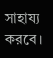সাহায্য করবে।